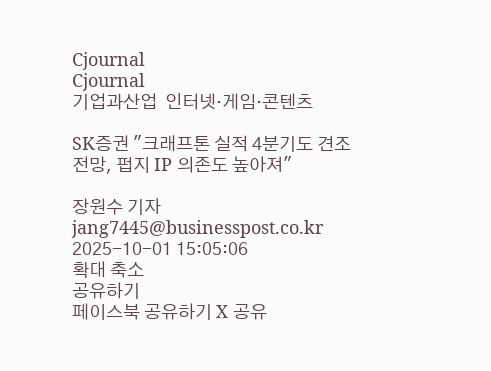Cjournal
Cjournal
기업과산업  인터넷·게임·콘텐츠

SK증권 "크래프톤 실적 4분기도 견조 전망, 펍지 IP 의존도 높아져"

장원수 기자 jang7445@businesspost.co.kr 2025-10-01 15:05:06
확대 축소
공유하기
페이스북 공유하기 X 공유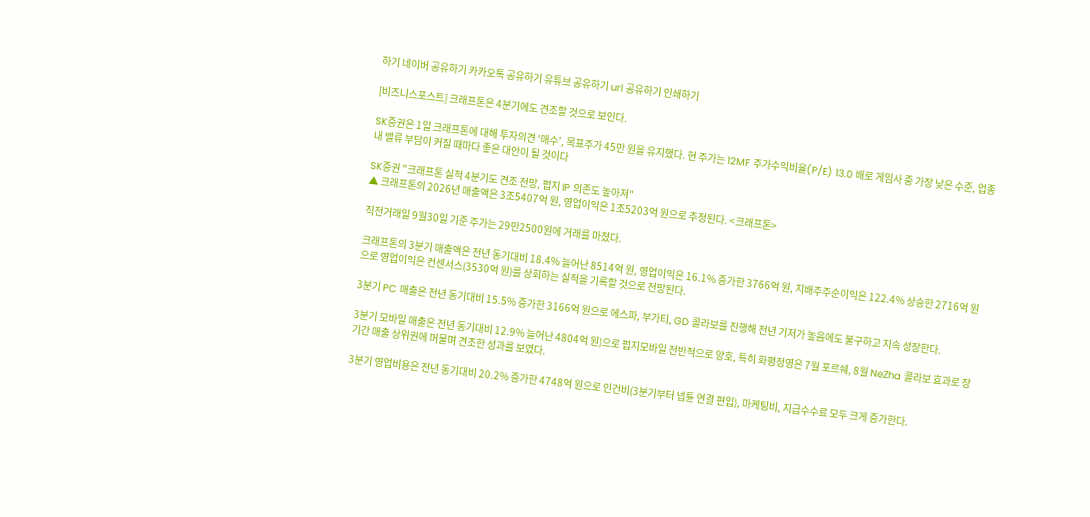하기 네이버 공유하기 카카오톡 공유하기 유튜브 공유하기 url 공유하기 인쇄하기

[비즈니스포스트] 크래프톤은 4분기에도 견조할 것으로 보인다.

SK증권은 1일 크래프톤에 대해 투자의견 ‘매수’, 목표주가 45만 원을 유지했다. 현 주가는 12MF 주가수익비율(P/E) 13.0 배로 게임사 중 가장 낮은 수준, 업종 내 밸류 부담이 커질 때마다 좋은 대안이 될 것이다

SK증권 "크래프톤 실적 4분기도 견조 전망, 펍지 IP 의존도 높아져"
▲ 크래프톤의 2026년 매출액은 3조5407억 원, 영업이익은 1조5203억 원으로 추정된다. <크래프톤>

직전거래일 9월30일 기준 주가는 29만2500원에 거래를 마쳤다.

크래프톤의 3분기 매출액은 전년 동기대비 18.4% 늘어난 8514억 원, 영업이익은 16.1% 증가한 3766억 원, 지배주주순이익은 122.4% 상승한 2716억 원으로 영업이익은 컨센서스(3530억 원)를 상회하는 실적을 기록할 것으로 전망된다.

3분기 PC 매출은 전년 동기대비 15.5% 증가한 3166억 원으로 에스파, 부가티, GD 콜라보를 진행해 전년 기저가 높음에도 불구하고 지속 성장한다.

3분기 모바일 매출은 전년 동기대비 12.9% 늘어난 4804억 원)으로 펍지모바일 전반적으로 양호, 특히 화평정영은 7월 포르쉐, 8월 NeZha 콜라보 효과로 장기간 매출 상위권에 머물며 견조한 성과를 보였다.

3분기 영업비용은 전년 동기대비 20.2% 증가한 4748억 원으로 인건비(3분기부터 넵튠 연결 편입), 마케팅비, 지급수수료 모두 크게 증가한다.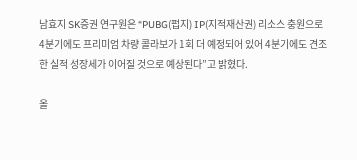남효지 SK증권 연구원은 “PUBG(펍지) IP(지적재산권) 리소스 충원으로 4분기에도 프리미엄 차량 콜라보가 1회 더 예정되어 있어 4분기에도 견조한 실적 성장세가 이어질 것으로 예상된다”고 밝혔다.

올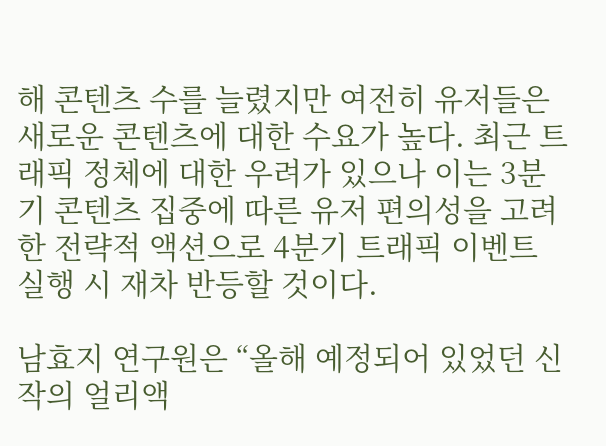해 콘텐츠 수를 늘렸지만 여전히 유저들은 새로운 콘텐츠에 대한 수요가 높다. 최근 트래픽 정체에 대한 우려가 있으나 이는 3분기 콘텐츠 집중에 따른 유저 편의성을 고려한 전략적 액션으로 4분기 트래픽 이벤트 실행 시 재차 반등할 것이다.

남효지 연구원은 “올해 예정되어 있었던 신작의 얼리액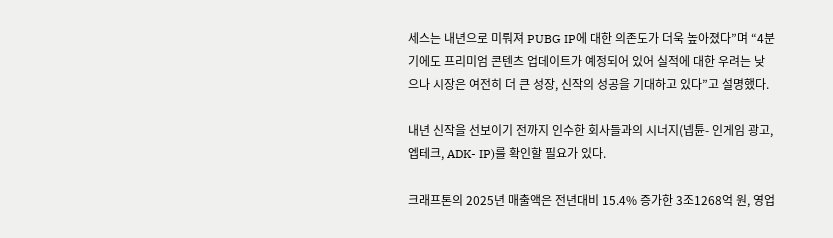세스는 내년으로 미뤄져 PUBG IP에 대한 의존도가 더욱 높아졌다”며 “4분기에도 프리미엄 콘텐츠 업데이트가 예정되어 있어 실적에 대한 우려는 낮으나 시장은 여전히 더 큰 성장, 신작의 성공을 기대하고 있다”고 설명했다.

내년 신작을 선보이기 전까지 인수한 회사들과의 시너지(넵튠- 인게임 광고, 엡테크, ADK- IP)를 확인할 필요가 있다.

크래프톤의 2025년 매출액은 전년대비 15.4% 증가한 3조1268억 원, 영업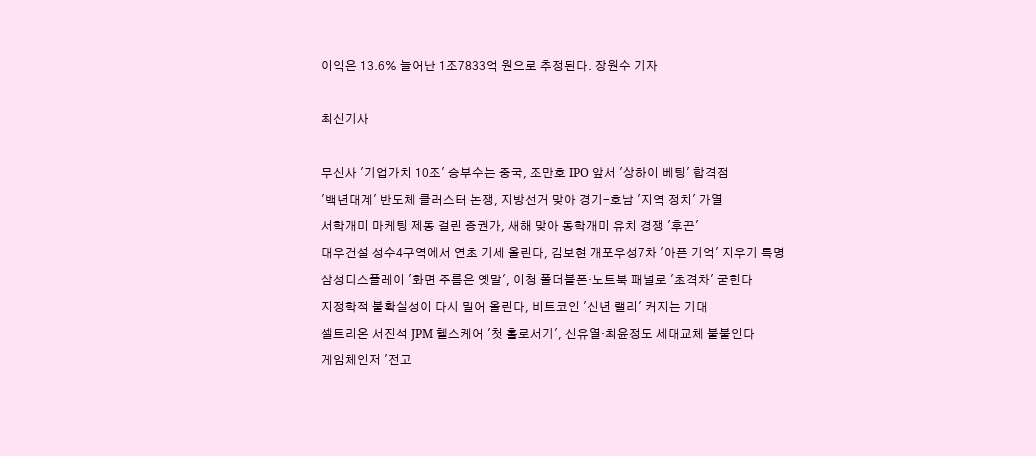이익은 13.6% 늘어난 1조7833억 원으로 추정된다. 장원수 기자

최신기사

무신사 '기업가치 10조' 승부수는 중국, 조만호 IPO 앞서 '상하이 베팅' 합격점
'백년대계' 반도체 클러스터 논쟁, 지방선거 맞아 경기-호남 '지역 정치' 가열
서학개미 마케팅 제동 걸린 증권가, 새해 맞아 동학개미 유치 경쟁 '후끈'
대우건설 성수4구역에서 연초 기세 올린다, 김보현 개포우성7차 '아픈 기억' 지우기 특명
삼성디스플레이 '화면 주름은 옛말', 이청 폴더블폰·노트북 패널로 '초격차' 굳힌다
지정학적 불확실성이 다시 밀어 올린다, 비트코인 '신년 랠리' 커지는 기대
셀트리온 서진석 JPM 헬스케어 '첫 홀로서기', 신유열·최윤정도 세대교체 불붙인다
게임체인저 '전고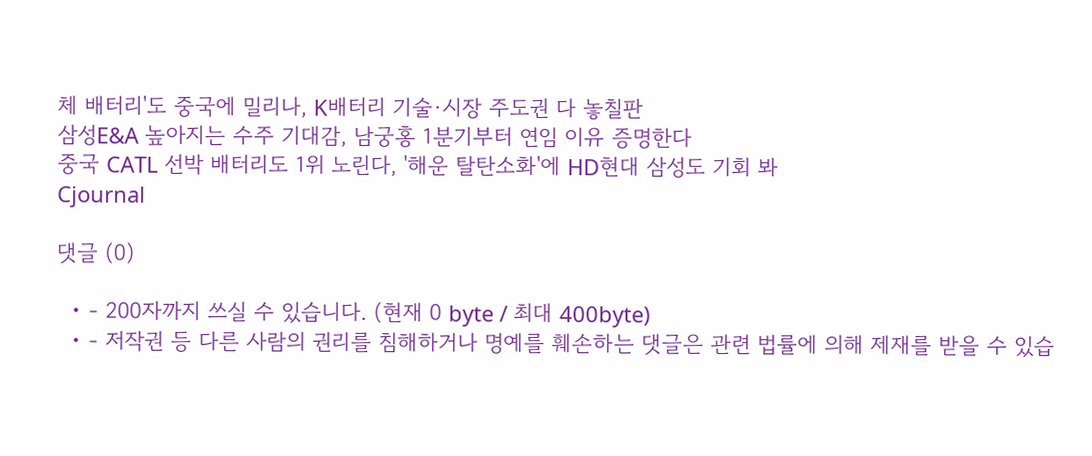체 배터리'도 중국에 밀리나, K배터리 기술·시장 주도권 다 놓칠판
삼성E&A 높아지는 수주 기대감, 남궁홍 1분기부터 연임 이유 증명한다
중국 CATL 선박 배터리도 1위 노린다, '해운 탈탄소화'에 HD현대 삼성도 기회 봐
Cjournal

댓글 (0)

  • - 200자까지 쓰실 수 있습니다. (현재 0 byte / 최대 400byte)
  • - 저작권 등 다른 사람의 권리를 침해하거나 명예를 훼손하는 댓글은 관련 법률에 의해 제재를 받을 수 있습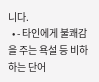니다.
  • - 타인에게 불쾌감을 주는 욕설 등 비하하는 단어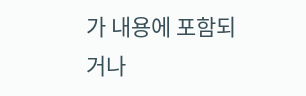가 내용에 포함되거나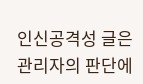인신공격성 글은 관리자의 판단에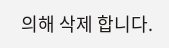의해 삭제 합니다.